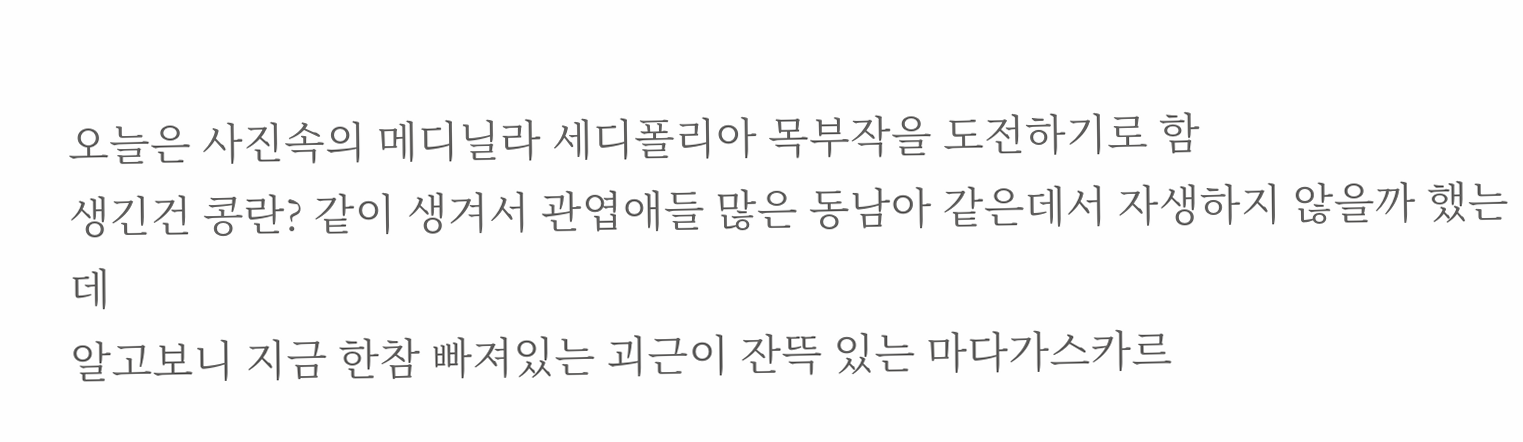오늘은 사진속의 메디닐라 세디폴리아 목부작을 도전하기로 함
생긴건 콩란? 같이 생겨서 관엽애들 많은 동남아 같은데서 자생하지 않을까 했는데
알고보니 지금 한참 빠져있는 괴근이 잔뜩 있는 마다가스카르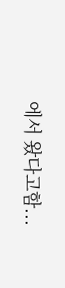에서 왔다고함...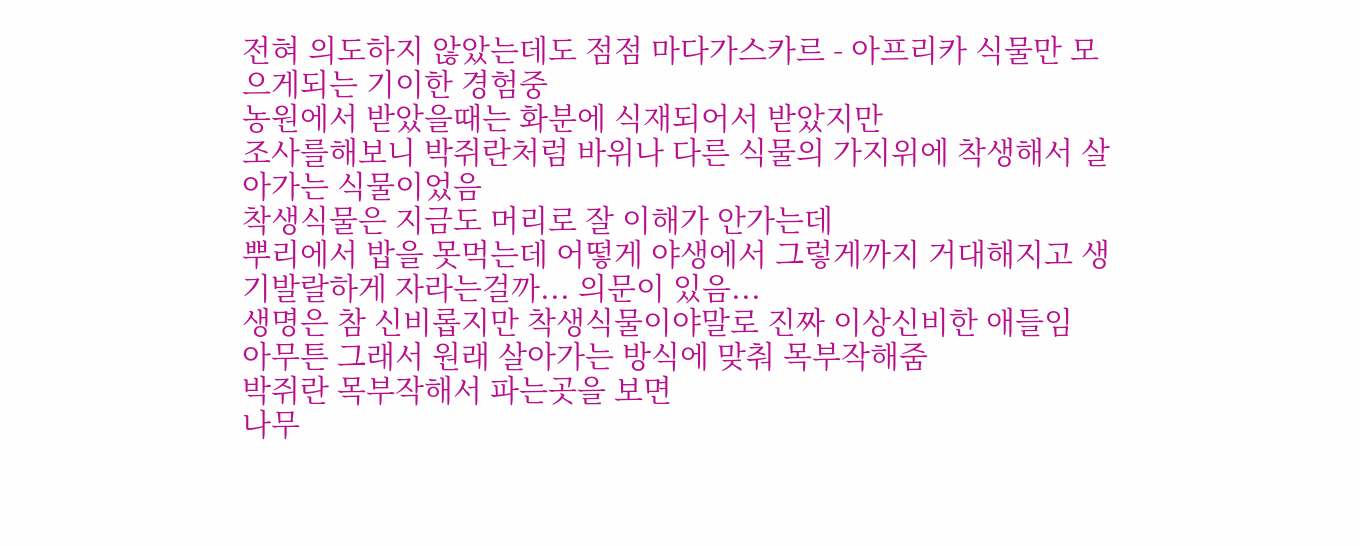전혀 의도하지 않았는데도 점점 마다가스카르 - 아프리카 식물만 모으게되는 기이한 경험중
농원에서 받았을때는 화분에 식재되어서 받았지만
조사를해보니 박쥐란처럼 바위나 다른 식물의 가지위에 착생해서 살아가는 식물이었음
착생식물은 지금도 머리로 잘 이해가 안가는데
뿌리에서 밥을 못먹는데 어떻게 야생에서 그렇게까지 거대해지고 생기발랄하게 자라는걸까... 의문이 있음...
생명은 참 신비롭지만 착생식물이야말로 진짜 이상신비한 애들임
아무튼 그래서 원래 살아가는 방식에 맞춰 목부작해줌
박쥐란 목부작해서 파는곳을 보면
나무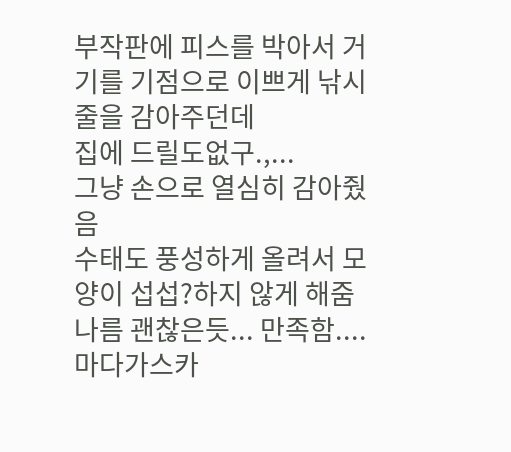부작판에 피스를 박아서 거기를 기점으로 이쁘게 낚시줄을 감아주던데
집에 드릴도없구.,...
그냥 손으로 열심히 감아줬음
수태도 풍성하게 올려서 모양이 섭섭?하지 않게 해줌
나름 괜찮은듯... 만족함....
마다가스카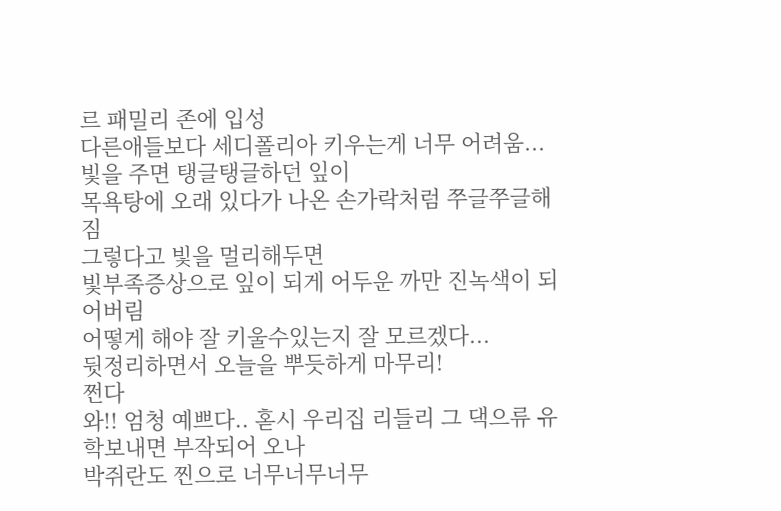르 패밀리 존에 입성
다른애들보다 세디폴리아 키우는게 너무 어려움...
빛을 주면 탱글탱글하던 잎이
목욕탕에 오래 있다가 나온 손가락처럼 쭈글쭈글해짐
그렇다고 빛을 멀리해두면
빛부족증상으로 잎이 되게 어두운 까만 진녹색이 되어버림
어떻게 해야 잘 키울수있는지 잘 모르겠다...
뒷정리하면서 오늘을 뿌듯하게 마무리!
쩐다
와!! 엄청 예쁘다.. 혿시 우리집 리들리 그 댁으류 유학보내면 부작되어 오나
박쥐란도 찐으로 너무너무너무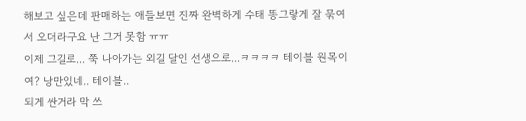해보고 싶은데 판매하는 애들보면 진짜 완벽하게 수태 똥그랗게 잘 묶여서 오더라구요 난 그거 못함 ㅠㅠ
이제 그길로... 쭉 나아가는 외길 달인 선생으로...ㅋㅋㅋㅋ 테이블 원목이여? 낭만있네.. 테이블..
되게 싼거라 막 쓰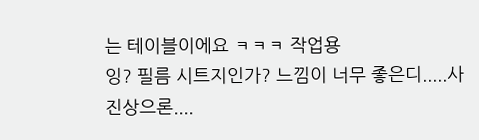는 테이블이에요 ㅋㅋㅋ 작업용
잉? 필름 시트지인가? 느낌이 너무 좋은디.....사진상으론....